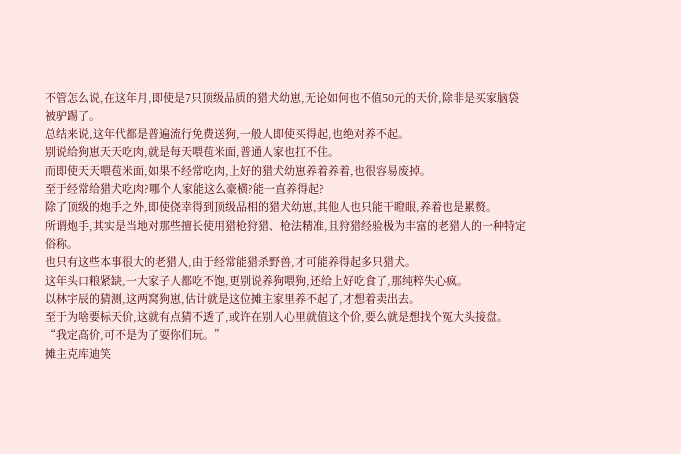不管怎么说,在这年月,即使是7只顶级品质的猎犬幼崽,无论如何也不值50元的天价,除非是买家脑袋被驴踢了。
总结来说,这年代都是普遍流行免费送狗,一般人即使买得起,也绝对养不起。
别说给狗崽天天吃肉,就是每天喂苞米面,普通人家也扛不住。
而即使天天喂苞米面,如果不经常吃肉,上好的猎犬幼崽养着养着,也很容易废掉。
至于经常给猎犬吃肉?哪个人家能这么豪横?能一直养得起?
除了顶级的炮手之外,即使侥幸得到顶级品相的猎犬幼崽,其他人也只能干瞪眼,养着也是累赘。
所谓炮手,其实是当地对那些擅长使用猎枪狩猎、枪法精准,且狩猎经验极为丰富的老猎人的一种特定俗称。
也只有这些本事很大的老猎人,由于经常能猎杀野兽,才可能养得起多只猎犬。
这年头口粮紧缺,一大家子人都吃不饱,更别说养狗喂狗,还给上好吃食了,那纯粹失心疯。
以林宇辰的猜测,这两窝狗崽,估计就是这位摊主家里养不起了,才想着卖出去。
至于为啥要标天价,这就有点猜不透了,或许在别人心里就值这个价,要么就是想找个冤大头接盘。
“我定高价,可不是为了耍你们玩。”
摊主克库迪笑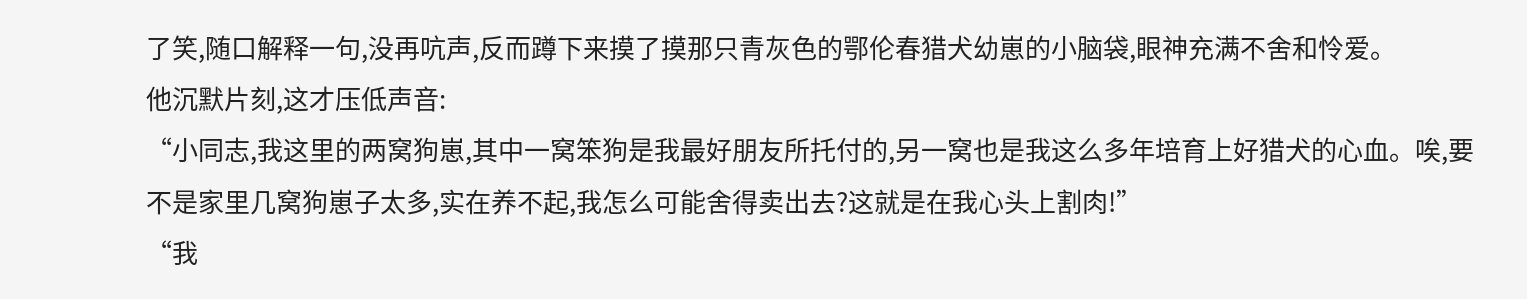了笑,随口解释一句,没再吭声,反而蹲下来摸了摸那只青灰色的鄂伦春猎犬幼崽的小脑袋,眼神充满不舍和怜爱。
他沉默片刻,这才压低声音:
“小同志,我这里的两窝狗崽,其中一窝笨狗是我最好朋友所托付的,另一窝也是我这么多年培育上好猎犬的心血。唉,要不是家里几窝狗崽子太多,实在养不起,我怎么可能舍得卖出去?这就是在我心头上割肉!”
“我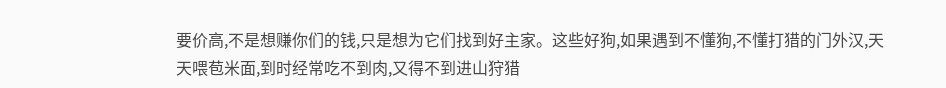要价高,不是想赚你们的钱,只是想为它们找到好主家。这些好狗,如果遇到不懂狗,不懂打猎的门外汉,天天喂苞米面,到时经常吃不到肉,又得不到进山狩猎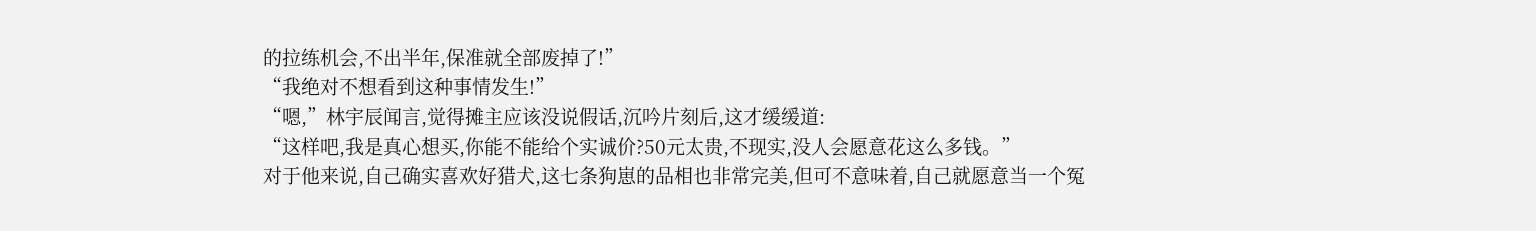的拉练机会,不出半年,保准就全部废掉了!”
“我绝对不想看到这种事情发生!”
“嗯,”林宇辰闻言,觉得摊主应该没说假话,沉吟片刻后,这才缓缓道:
“这样吧,我是真心想买,你能不能给个实诚价?50元太贵,不现实,没人会愿意花这么多钱。”
对于他来说,自己确实喜欢好猎犬,这七条狗崽的品相也非常完美,但可不意味着,自己就愿意当一个冤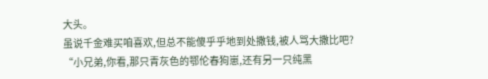大头。
虽说千金难买咱喜欢,但总不能傻乎乎地到处撒钱,被人骂大撒比吧?
“小兄弟,你看,那只青灰色的鄂伦春狗崽,还有另一只纯黑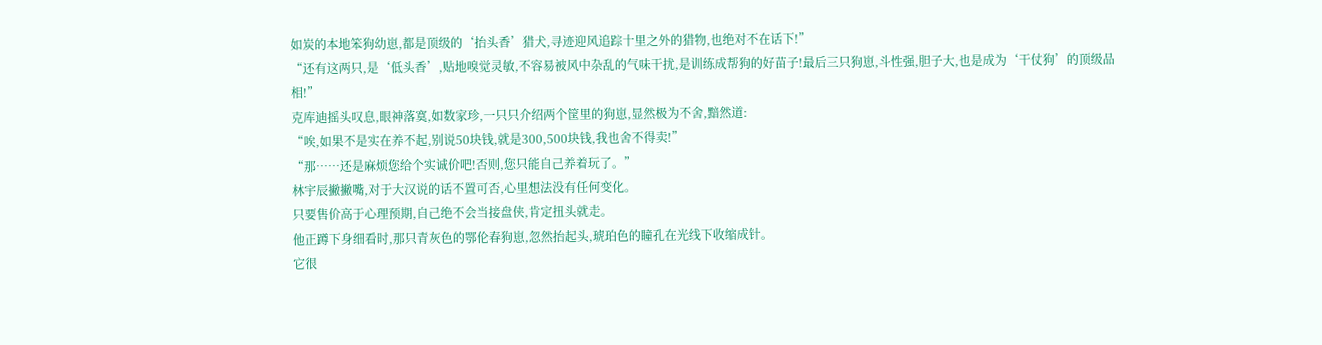如炭的本地笨狗幼崽,都是顶级的‘抬头香’猎犬,寻迹迎风追踪十里之外的猎物,也绝对不在话下!”
“还有这两只,是‘低头香’,贴地嗅觉灵敏,不容易被风中杂乱的气味干扰,是训练成帮狗的好苗子!最后三只狗崽,斗性强,胆子大,也是成为‘干仗狗’的顶级品相!”
克库迪摇头叹息,眼神落寞,如数家珍,一只只介绍两个筐里的狗崽,显然极为不舍,黯然道:
“唉,如果不是实在养不起,别说50块钱,就是300,500块钱,我也舍不得卖!”
“那……还是麻烦您给个实诚价吧!否则,您只能自己养着玩了。”
林宇辰撇撇嘴,对于大汉说的话不置可否,心里想法没有任何变化。
只要售价高于心理预期,自己绝不会当接盘侠,肯定扭头就走。
他正蹲下身细看时,那只青灰色的鄂伦春狗崽,忽然抬起头,琥珀色的瞳孔在光线下收缩成针。
它很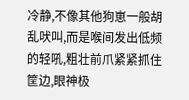冷静,不像其他狗崽一般胡乱吠叫,而是喉间发出低频的轻吼,粗壮前爪紧紧抓住筐边,眼神极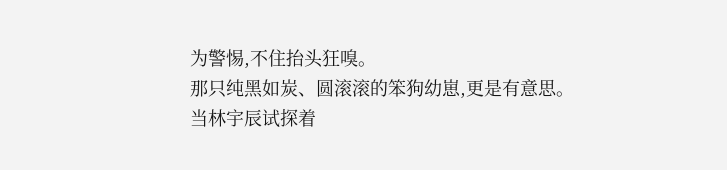为警惕,不住抬头狂嗅。
那只纯黑如炭、圆滚滚的笨狗幼崽,更是有意思。
当林宇辰试探着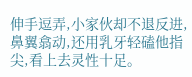伸手逗弄,小家伙却不退反进,鼻翼翕动,还用乳牙轻磕他指尖,看上去灵性十足。